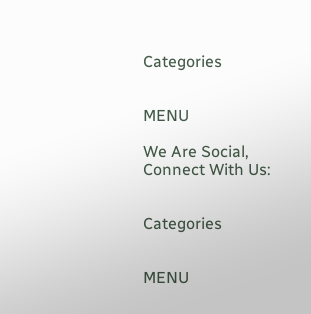Categories


MENU

We Are Social,
Connect With Us:


Categories


MENU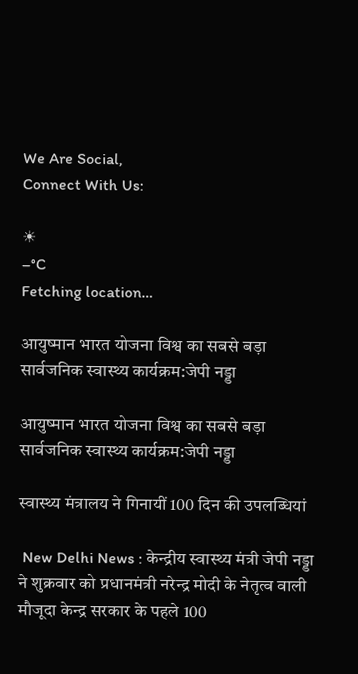We Are Social,
Connect With Us:

☀
–°C
Fetching location…

आयुष्मान भारत योजना विश्व का सबसे बड़ा सार्वजनिक स्वास्थ्य कार्यक्रम:जेपी नड्डा

आयुष्मान भारत योजना विश्व का सबसे बड़ा सार्वजनिक स्वास्थ्य कार्यक्रम:जेपी नड्डा

स्वास्थ्य मंत्रालय ने गिनायीं 100 दिन की उपलब्धियां

 New Delhi News : केन्द्रीय स्वास्थ्य मंत्री जेपी नड्डा ने शुक्रवार को प्रधानमंत्री नरेन्द्र मोदी के नेतृत्व वाली मौजूदा केन्द्र सरकार के पहले 100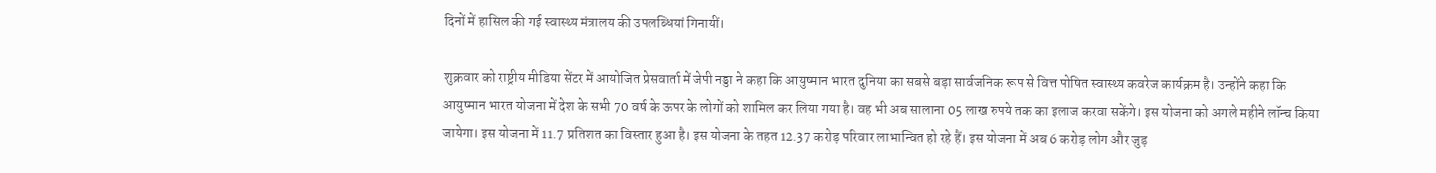दिनों में हासिल की गई स्वास्थ्य मंत्रालय की उपलब्धियां गिनायीं।

शुक्रवार को राष्ट्रीय मीडिया सेंटर में आयोजित प्रेसवार्ता में जेपी नड्डा ने कहा कि आयुष्मान भारत दुनिया का सबसे बड़ा सार्वजनिक रूप से वित्त पोषित स्वास्थ्य कवरेज कार्यक्रम है। उन्होंने कहा कि आयुष्मान भारत योजना में देश के सभी 70 वर्ष के ऊपर के लोगों को शामिल कर लिया गया है। वह भी अब सालाना 05 लाख रुपये तक का इलाज करवा सकेंगे। इस योजना को अगले महीने लॉन्च किया जायेगा। इस योजना में 11.7 प्रतिशत का विस्तार हुआ है। इस योजना के तहत 12.37 करोड़ परिवार लाभान्वित हो रहे हैं। इस योजना में अब 6 करोड़ लोग और जुड़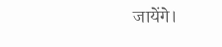जायेंगे।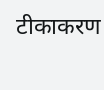टीकाकरण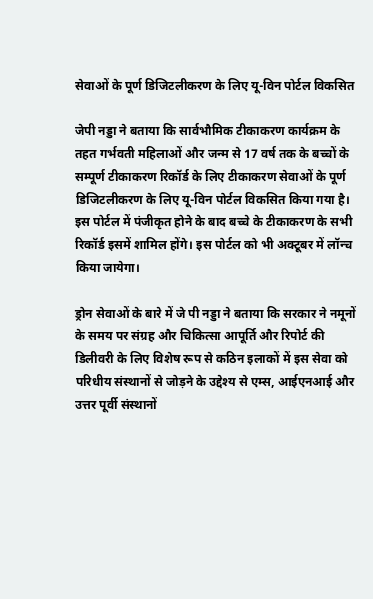सेवाओं के पूर्ण डिजिटलीकरण के लिए यू-विन पोर्टल विकसित

जेपी नड्डा ने बताया कि सार्वभौमिक टीकाकरण कार्यक्रम के तहत गर्भवती महिलाओं और जन्म से 17 वर्ष तक के बच्चों के सम्पूर्ण टीकाकरण रिकॉर्ड के लिए टीकाकरण सेवाओं के पूर्ण डिजिटलीकरण के लिए यू-विन पोर्टल विकसित किया गया है। इस पोर्टल में पंजीकृत होने के बाद बच्चे के टीकाकरण के सभी रिकॉर्ड इसमें शामिल होंगे। इस पोर्टल को भी अक्टूबर में लॉन्च किया जायेगा।

ड्रोन सेवाओं के बारे में जे पी नड्डा ने बताया कि सरकार ने नमूनों के समय पर संग्रह और चिकित्सा आपूर्ति और रिपोर्ट की डिलीवरी के लिए विशेष रूप से कठिन इलाकों में इस सेवा को परिधीय संस्थानों से जोड़ने के उद्देश्य से एम्स, आईएनआई और उत्तर पूर्वी संस्थानों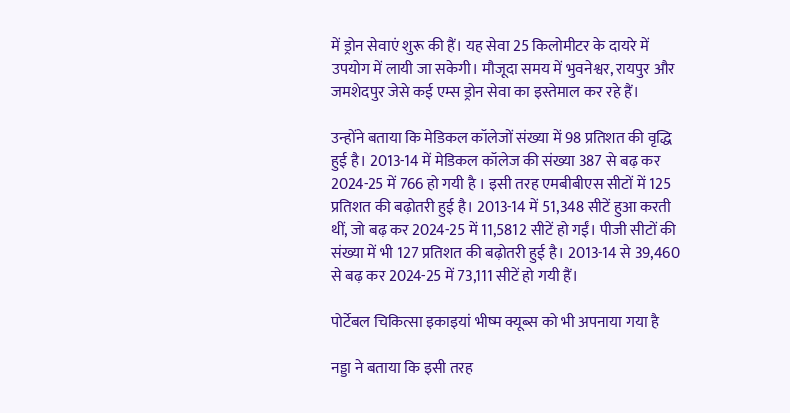में ड्रोन सेवाएं शुरू की हैं। यह सेवा 25 किलोमीटर के दायरे में उपयोग में लायी जा सकेगी। मौजूदा समय में भुवनेश्वर, रायपुर और जमशेदपुर जेसे कई एम्स ड्रोन सेवा का इस्तेमाल कर रहे हैं।

उन्होंने बताया कि मेडिकल कॉलेजों संख्या में 98 प्रतिशत की वृद्धि हुई है। 2013-14 में मेडिकल कॉलेज की संख्या 387 से बढ़ कर 2024-25 में 766 हो गयी है । इसी तरह एमबीबीएस सीटों में 125 प्रतिशत की बढ़ोतरी हुई है। 2013-14 में 51,348 सीटें हुआ करती थीं, जो बढ़ कर 2024-25 में 11,5812 सीटें हो गईं। पीजी सीटों की संख्या में भी 127 प्रतिशत की बढ़ोतरी हुई है। 2013-14 से 39,460 से बढ़ कर 2024-25 में 73,111 सीटें हो गयी हैं।

पोर्टेबल चिकित्सा इकाइयां भीष्म क्यूब्स को भी अपनाया गया है

नड्डा ने बताया कि इसी तरह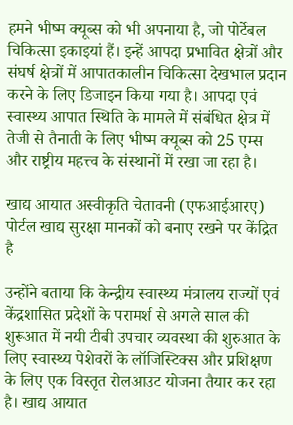हमने भीष्म क्यूब्स को भी अपनाया है, जो पोर्टेबल चिकित्सा इकाइयां हैं। इन्हें आपदा प्रभावित क्षेत्रों और संघर्ष क्षेत्रों में आपातकालीन चिकित्सा देखभाल प्रदान करने के लिए डिजाइन किया गया है। आपदा एवं स्वास्थ्य आपात स्थिति के मामले में संबंधित क्षेत्र में तेजी से तैनाती के लिए भीष्म क्यूब्स को 25 एम्स और राष्ट्रीय महत्त्व के संस्थानों में रखा जा रहा है।

खाद्य आयात अस्वीकृति चेतावनी (एफआईआरए) पोर्टल खाद्य सुरक्षा मानकों को बनाए रखने पर केंद्रित है

उन्होंने बताया कि केन्द्रीय स्वास्थ्य मंत्रालय राज्यों एवं केंद्रशासित प्रदेशों के परामर्श से अगले साल की शुरूआत में नयी टीबी उपचार व्यवस्था की शुरुआत के लिए स्वास्थ्य पेशेवरों के लॉजिस्टिक्स और प्रशिक्षण के लिए एक विस्तृत रोलआउट योजना तैयार कर रहा है। खाद्य आयात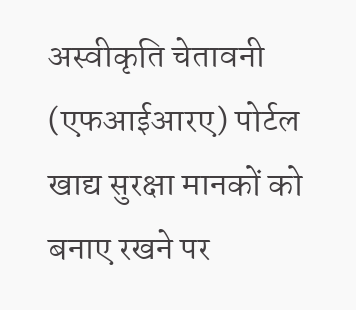अस्वीकृति चेतावनी (एफआईआरए) पोर्टल खाद्य सुरक्षा मानकों को बनाए रखने पर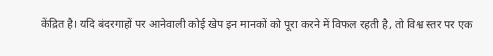केंद्रित है। यदि बंदरगाहों पर आनेवाली कोई खेप इन मानकों को पूरा करने में विफल रहती है, तो विश्व स्तर पर एक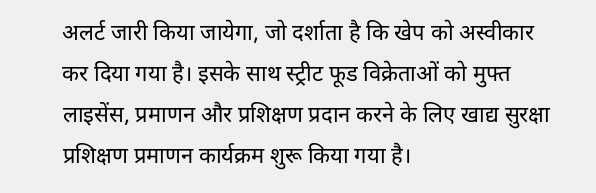अलर्ट जारी किया जायेगा, जो दर्शाता है कि खेप को अस्वीकार कर दिया गया है। इसके साथ स्ट्रीट फूड विक्रेताओं को मुफ्त लाइसेंस, प्रमाणन और प्रशिक्षण प्रदान करने के लिए खाद्य सुरक्षा प्रशिक्षण प्रमाणन कार्यक्रम शुरू किया गया है।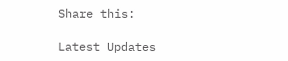Share this:

Latest Updates